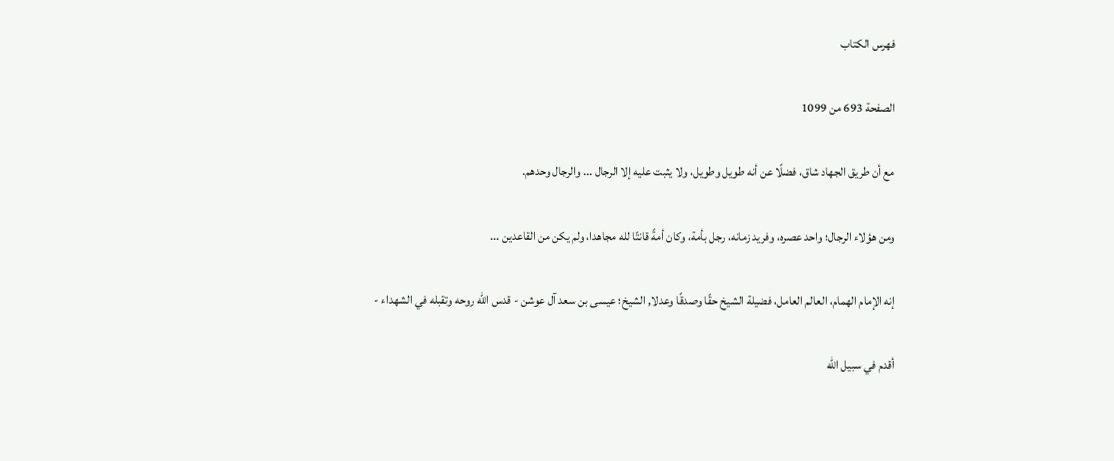فهرس الكتاب

الصفحة 693 من 1099

مع أن طريق الجهاد شاق، فضلًا عن أنه طويل وطويل، ولا يثبت عليه إلا الرجال ... والرجال وحدهم.

ومن هؤلاء الرجال؛ واحد عصره، وفريد زمانه، رجل بأمة، وكان أمةً قانتًا لله مجاهدا، ولم يكن من القاعدين ...

إنه الإمام الهمام، العالم العامل، فضيلة الشيخ حقًا وصدقًا وعدلا, الشيخ؛ عيسى بن سعد آل عوشن - قدس الله روحه وتقبله في الشهداء -

أقدم في سبيل الله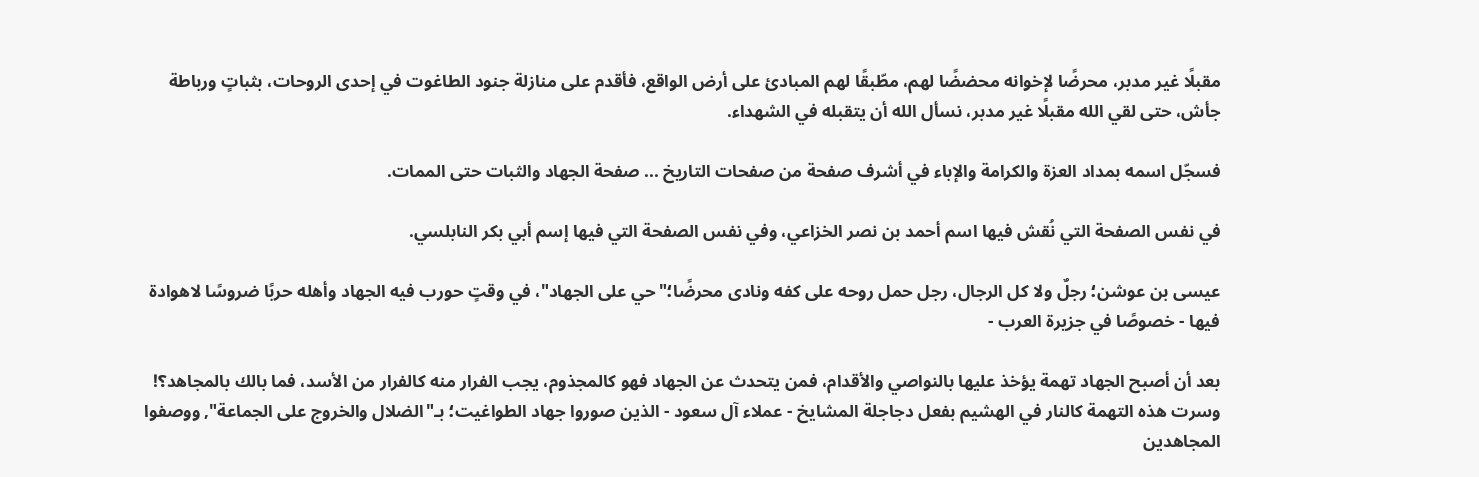مقبلًا غير مدبر، محرضًا لإخوانه محضضًا لهم، مطّبقًا لهم المبادئ على أرض الواقع، فأقدم على منازلة جنود الطاغوت في إحدى الروحات، بثباتٍ ورباطة جأش، حتى لقي الله مقبلًا غير مدبر، نسأل الله أن يتقبله في الشهداء.

فسجّل اسمه بمداد العزة والكرامة والإباء في أشرف صفحة من صفحات التاريخ ... صفحة الجهاد والثبات حتى الممات.

في نفس الصفحة التي نُقش فيها اسم أحمد بن نصر الخزاعي، وفي نفس الصفحة التي فيها إسم أبي بكر النابلسي.

عيسى بن عوشن؛ رجلٌ ولا كل الرجال، رجل حمل روحه على كفه ونادى محرضًا؛"حي على الجهاد"، في وقتٍ حورب فيه الجهاد وأهله حربًا ضروسًا لاهوادة فيها - خصوصًا في جزيرة العرب -

بعد أن أصبح الجهاد تهمة يؤخذ عليها بالنواصي والأقدام، فمن يتحدث عن الجهاد فهو كالمجذوم، يجب الفرار منه كالفرار من الأسد، فما بالك بالمجاهد؟! وسرت هذه التهمة كالنار في الهشيم بفعل دجاجلة المشايخ - عملاء آل سعود - الذين صوروا جهاد الطواغيت؛ بـ"الضلال والخروج على الجماعة", ووصفوا المجاهدين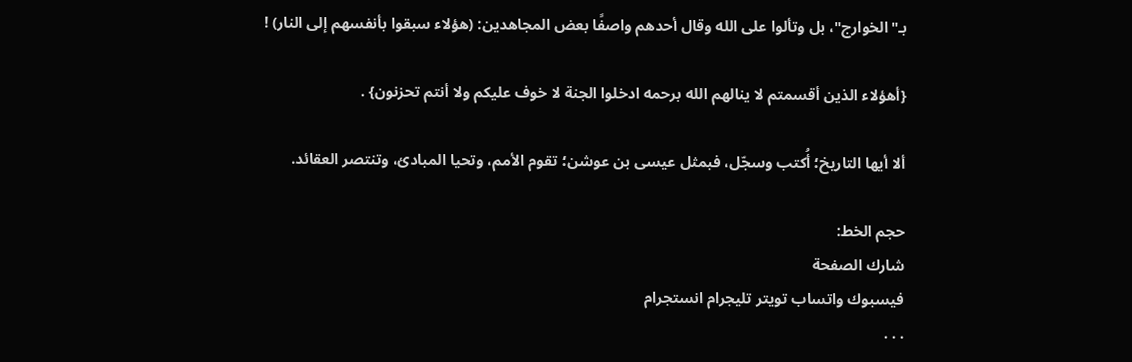بـ"الخوارج"، بل وتألوا على الله وقال أحدهم واصفًا بعض المجاهدين: (هؤلاء سبقوا بأنفسهم إلى النار) !

{أهؤلاء الذين أقسمتم لا ينالهم الله برحمه ادخلوا الجنة لا خوف عليكم ولا أنتم تحزنون} .

ألا أيها التاريخ؛ أُكتب وسجّل، فبمثل عيسى بن عوشن؛ تقوم الأمم، وتحيا المبادئ، وتنتصر العقائد.

حجم الخط:
شارك الصفحة
فيسبوك واتساب تويتر تليجرام انستجرام
. . .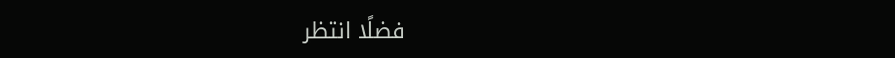فضلًا انتظر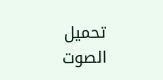تحميل الصوت